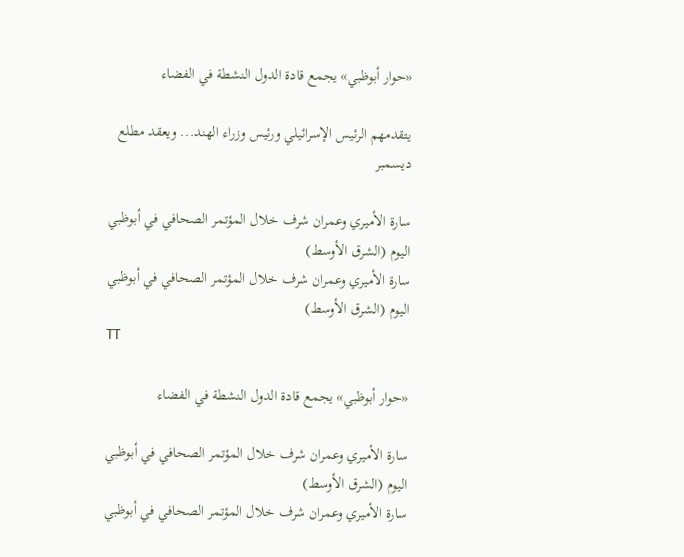«حوار أبوظبي» يجمع قادة الدول النشطة في الفضاء

يتقدمهم الرئيس الإسرائيلي ورئيس وزراء الهند... ويعقد مطلع ديسمبر

سارة الأميري وعمران شرف خلال المؤتمر الصحافي في أبوظبي اليوم (الشرق الأوسط)
سارة الأميري وعمران شرف خلال المؤتمر الصحافي في أبوظبي اليوم (الشرق الأوسط)
TT

«حوار أبوظبي» يجمع قادة الدول النشطة في الفضاء

سارة الأميري وعمران شرف خلال المؤتمر الصحافي في أبوظبي اليوم (الشرق الأوسط)
سارة الأميري وعمران شرف خلال المؤتمر الصحافي في أبوظبي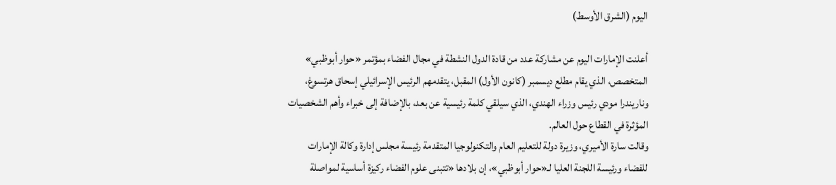اليوم (الشرق الأوسط)

أعلنت الإمارات اليوم عن مشاركة عدد من قادة الدول النشطة في مجال الفضاء بمؤتمر «حوار أبوظبي» المتخصص، الذي يقام مطلع ديسمبر (كانون الأول) المقبل، يتقدمهم الرئيس الإسرائيلي إسحاق هرتسوغ، وناريندرا مودي رئيس وزراء الهندي، الذي سيلقي كلمة رئيسية عن بعد، بالإضافة إلى خبراء وأهم الشخصيات المؤثرة في القطاع حول العالم.
وقالت سارة الأميري، وزيرة دولة للتعليم العام والتكنولوجيا المتقدمة رئيسة مجلس إدارة وكالة الإمارات للفضاء ورئيسة اللجنة العليا لـ«حوار أبوظبي»، إن بلادها «تتبنى علوم الفضاء ركيزة أساسية لمواصلة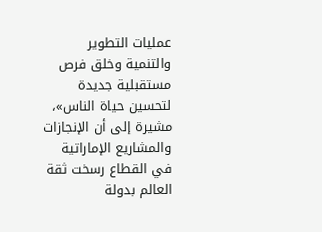عمليات التطوير والتنمية وخلق فرص مستقبلية جديدة لتحسين حياة الناس»، مشيرة إلى أن الإنجازات والمشاريع الإماراتية في القطاع رسخت ثقة العالم بدولة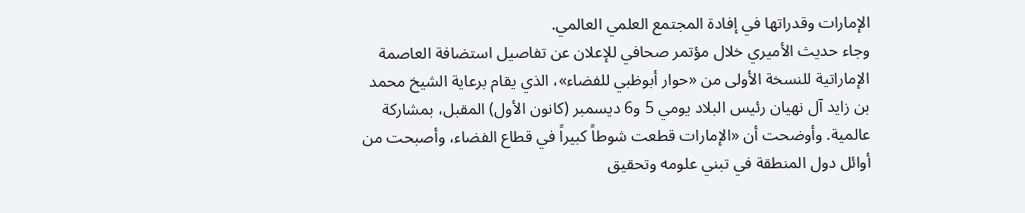الإمارات وقدراتها في إفادة المجتمع العلمي العالمي.
وجاء حديث الأميري خلال مؤتمر صحافي للإعلان عن تفاصيل استضافة العاصمة الإماراتية للنسخة الأولى من «حوار أبوظبي للفضاء»، الذي يقام برعاية الشيخ محمد بن زايد آل نهيان رئيس البلاد يومي 5 و6 ديسمبر (كانون الأول) المقبل، بمشاركة عالمية. وأوضحت أن «الإمارات قطعت شوطاً كبيراً في قطاع الفضاء، وأصبحت من أوائل دول المنطقة في تبني علومه وتحقيق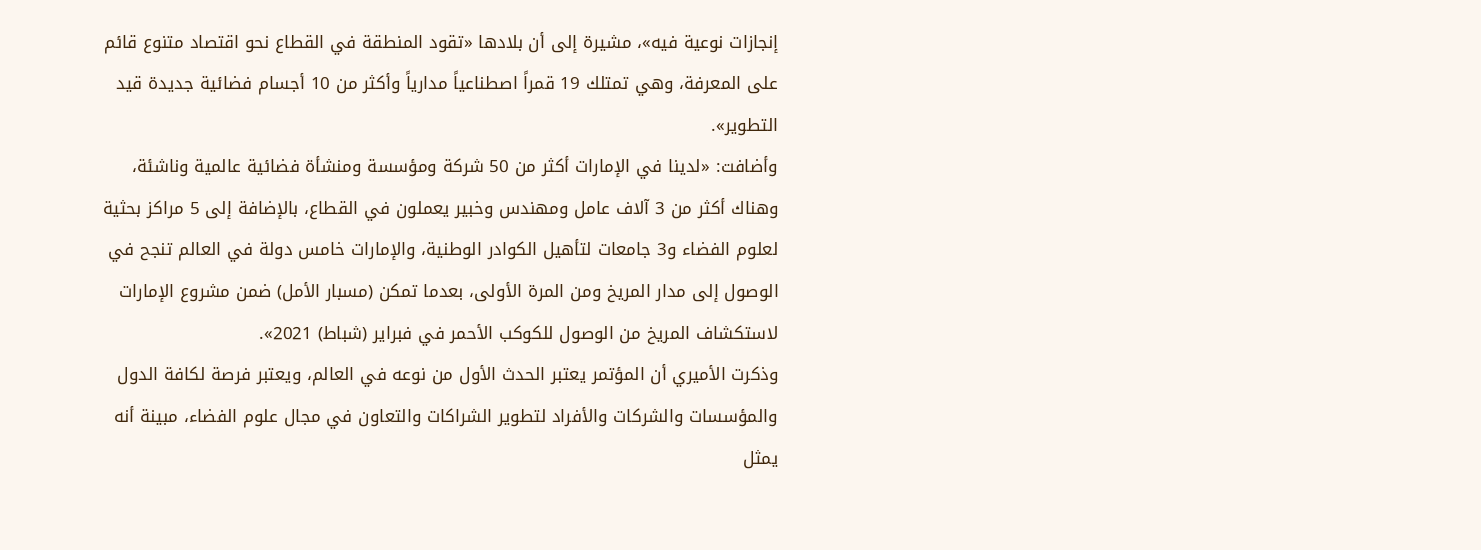إنجازات نوعية فيه»، مشيرة إلى أن بلادها «تقود المنطقة في القطاع نحو اقتصاد متنوع قائم على المعرفة، وهي تمتلك 19 قمراً اصطناعياً مدارياً وأكثر من 10 أجسام فضائية جديدة قيد التطوير».
وأضافت: «لدينا في الإمارات أكثر من 50 شركة ومؤسسة ومنشأة فضائية عالمية وناشئة، وهناك أكثر من 3 آلاف عامل ومهندس وخبير يعملون في القطاع، بالإضافة إلى 5 مراكز بحثية لعلوم الفضاء و3 جامعات لتأهيل الكوادر الوطنية، والإمارات خامس دولة في العالم تنجح في الوصول إلى مدار المريخ ومن المرة الأولى، بعدما تمكن (مسبار الأمل) ضمن مشروع الإمارات لاستكشاف المريخ من الوصول للكوكب الأحمر في فبراير (شباط) 2021».
وذكرت الأميري أن المؤتمر يعتبر الحدث الأول من نوعه في العالم، ويعتبر فرصة لكافة الدول والمؤسسات والشركات والأفراد لتطوير الشراكات والتعاون في مجال علوم الفضاء، مبينة أنه يمثل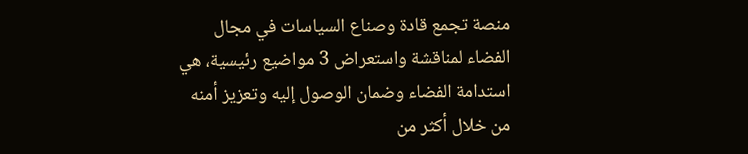منصة تجمع قادة وصناع السياسات في مجال الفضاء لمناقشة واستعراض 3 مواضيع رئيسية، هي استدامة الفضاء وضمان الوصول إليه وتعزيز أمنه من خلال أكثر من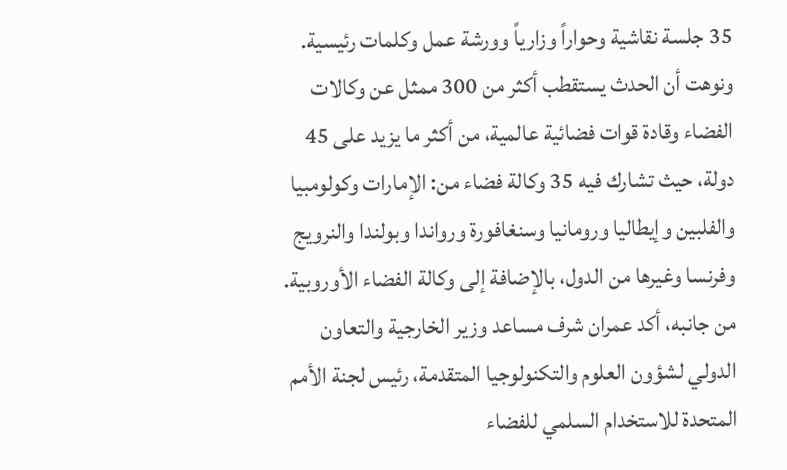35 جلسة نقاشية وحواراً وزارياً وورشة عمل وكلمات رئيسية.
ونوهت أن الحدث يستقطب أكثر من 300 ممثل عن وكالات الفضاء وقادة قوات فضائية عالمية، من أكثر ما يزيد على 45 دولة، حيث تشارك فيه 35 وكالة فضاء من: الإمارات وكولومبيا والفلبين وإيطاليا ورومانيا وسنغافورة ورواندا وبولندا والنرويج وفرنسا وغيرها من الدول، بالإضافة إلى وكالة الفضاء الأوروبية.
من جانبه، أكد عمران شرف مساعد وزير الخارجية والتعاون الدولي لشؤون العلوم والتكنولوجيا المتقدمة، رئيس لجنة الأمم المتحدة للاستخدام السلمي للفضاء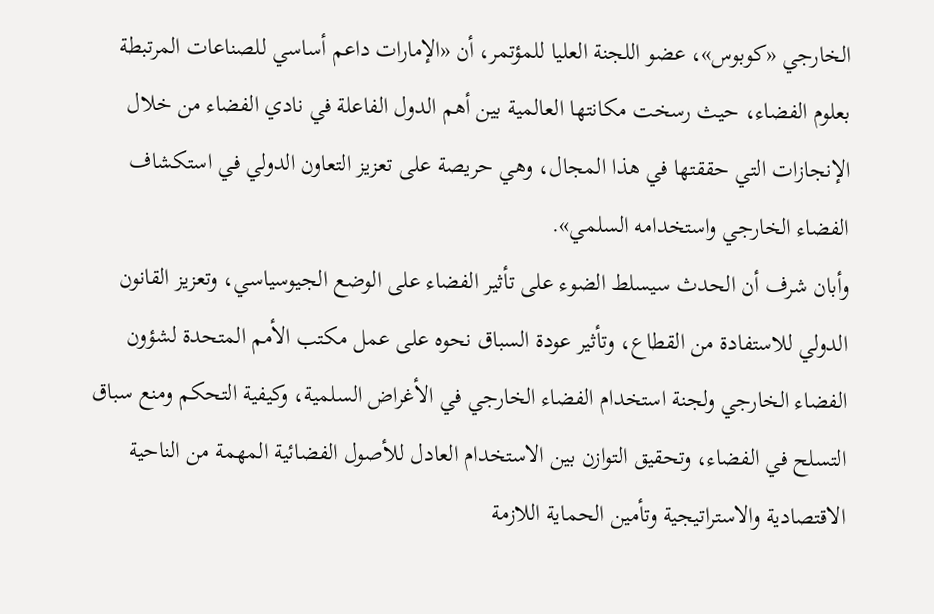الخارجي «كوبوس»، عضو اللجنة العليا للمؤتمر، أن «الإمارات داعم أساسي للصناعات المرتبطة بعلوم الفضاء، حيث رسخت مكانتها العالمية بين أهم الدول الفاعلة في نادي الفضاء من خلال الإنجازات التي حققتها في هذا المجال، وهي حريصة على تعزيز التعاون الدولي في استكشاف الفضاء الخارجي واستخدامه السلمي».
وأبان شرف أن الحدث سيسلط الضوء على تأثير الفضاء على الوضع الجيوسياسي، وتعزيز القانون الدولي للاستفادة من القطاع، وتأثير عودة السباق نحوه على عمل مكتب الأمم المتحدة لشؤون الفضاء الخارجي ولجنة استخدام الفضاء الخارجي في الأغراض السلمية، وكيفية التحكم ومنع سباق التسلح في الفضاء، وتحقيق التوازن بين الاستخدام العادل للأصول الفضائية المهمة من الناحية الاقتصادية والاستراتيجية وتأمين الحماية اللازمة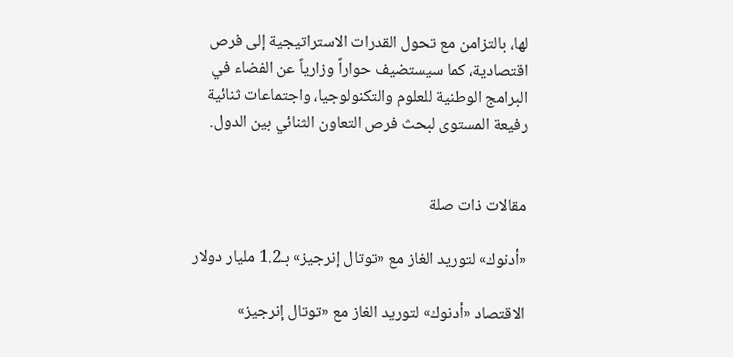لها، بالتزامن مع تحول القدرات الاستراتيجية إلى فرص اقتصادية، كما سيستضيف حواراً وزارياً عن الفضاء في البرامج الوطنية للعلوم والتكنولوجيا، واجتماعات ثنائية رفيعة المستوى لبحث فرص التعاون الثنائي بين الدول.


مقالات ذات صلة

«أدنوك» لتوريد الغاز مع «توتال إنرجيز» بـ1.2 مليار دولار

الاقتصاد «أدنوك» لتوريد الغاز مع «توتال إنرجيز»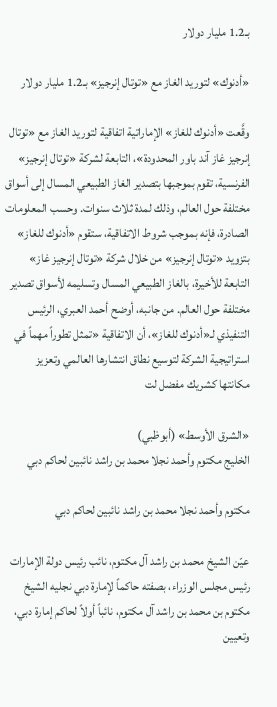بـ1.2 مليار دولار

«أدنوك» لتوريد الغاز مع «توتال إنرجيز» بـ1.2 مليار دولار

وقَّعت «أدنوك للغاز» الإماراتية اتفاقية لتوريد الغاز مع «توتال إنرجيز غاز آند باور المحدودة»، التابعة لشركة «توتال إنرجيز» الفرنسية، تقوم بموجبها بتصدير الغاز الطبيعي المسال إلى أسواق مختلفة حول العالم، وذلك لمدة ثلاث سنوات. وحسب المعلومات الصادرة، فإنه بموجب شروط الاتفاقية، ستقوم «أدنوك للغاز» بتزويد «توتال إنرجيز» من خلال شركة «توتال إنرجيز غاز» التابعة للأخيرة، بالغاز الطبيعي المسال وتسليمه لأسواق تصدير مختلفة حول العالم. من جانبه، أوضح أحمد العبري، الرئيس التنفيذي لـ«أدنوك للغاز»، أن الاتفاقية «تمثل تطوراً مهماً في استراتيجية الشركة لتوسيع نطاق انتشارها العالمي وتعزيز مكانتها كشريك مفضل لت

«الشرق الأوسط» (أبوظبي)
الخليج مكتوم وأحمد نجلا محمد بن راشد نائبين لحاكم دبي

مكتوم وأحمد نجلا محمد بن راشد نائبين لحاكم دبي

عيّن الشيخ محمد بن راشد آل مكتوم، نائب رئيس دولة الإمارات رئيس مجلس الوزراء، بصفته حاكماً لإمارة دبي نجليه الشيخ مكتوم بن محمد بن راشد آل مكتوم، نائباً أولاً لحاكم إمارة دبي، وتعيين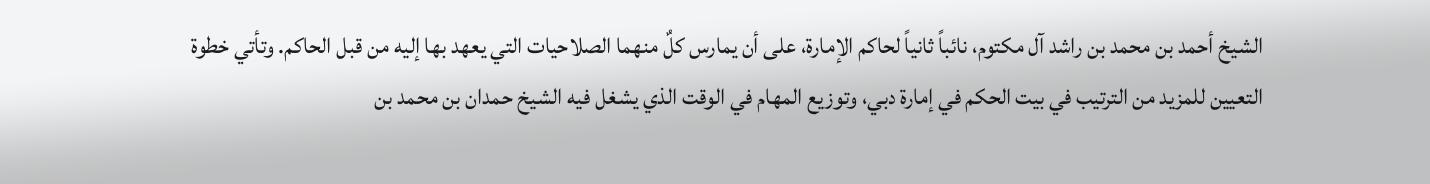الشيخ أحمد بن محمد بن راشد آل مكتوم، نائباً ثانياً لحاكم الإمارة، على أن يمارس كلٌ منهما الصلاحيات التي يعهد بها إليه من قبل الحاكم. وتأتي خطوة التعيين للمزيد من الترتيب في بيت الحكم في إمارة دبي، وتوزيع المهام في الوقت الذي يشغل فيه الشيخ حمدان بن محمد بن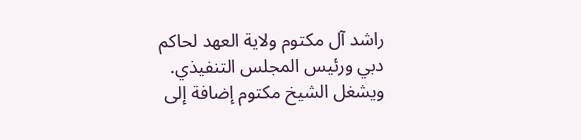راشد آل مكتوم ولاية العهد لحاكم دبي ورئيس المجلس التنفيذي. ويشغل الشيخ مكتوم إضافة إلى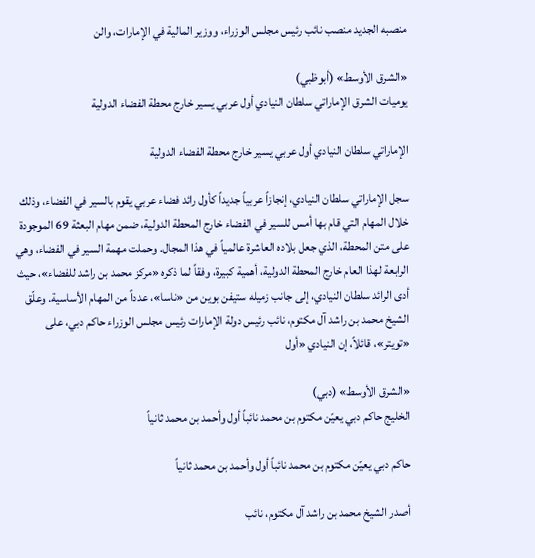منصبه الجديد منصب نائب رئيس مجلس الوزراء، ووزير المالية في الإمارات، والن

«الشرق الأوسط» (أبوظبي)
يوميات الشرق الإماراتي سلطان النيادي أول عربي يسير خارج محطة الفضاء الدولية

الإماراتي سلطان النيادي أول عربي يسير خارج محطة الفضاء الدولية

سجل الإماراتي سلطان النيادي، إنجازاً عربياً جديداً كأول رائد فضاء عربي يقوم بالسير في الفضاء، وذلك خلال المهام التي قام بها أمس للسير في الفضاء خارج المحطة الدولية، ضمن مهام البعثة 69 الموجودة على متن المحطة، الذي جعل بلاده العاشرة عالمياً في هذا المجال. وحملت مهمة السير في الفضاء، وهي الرابعة لهذا العام خارج المحطة الدولية، أهمية كبيرة، وفقاً لما ذكره «مركز محمد بن راشد للفضاء»، حيث أدى الرائد سلطان النيادي، إلى جانب زميله ستيفن بوين من «ناسا»، عدداً من المهام الأساسية. وعلّق الشيخ محمد بن راشد آل مكتوم، نائب رئيس دولة الإمارات رئيس مجلس الوزراء حاكم دبي، على «تويتر»، قائلاً، إن النيادي «أول

«الشرق الأوسط» (دبي)
الخليج حاكم دبي يعيّن مكتوم بن محمد نائباً أول وأحمد بن محمد ثانياً

حاكم دبي يعيّن مكتوم بن محمد نائباً أول وأحمد بن محمد ثانياً

أصدر الشيخ محمد بن راشد آل مكتوم، نائب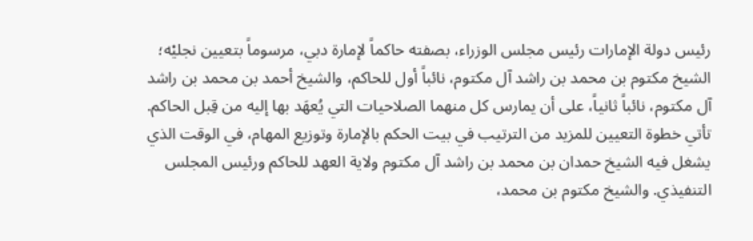رئيس دولة الإمارات رئيس مجلس الوزراء، بصفته حاكماً لإمارة دبي، مرسوماً بتعيين نجليْه؛ الشيخ مكتوم بن محمد بن راشد آل مكتوم، نائباً أول للحاكم، والشيخ أحمد بن محمد بن راشد آل مكتوم، نائباً ثانياً، على أن يمارس كل منهما الصلاحيات التي يُعهَد بها إليه من قِبل الحاكم. تأتي خطوة التعيين للمزيد من الترتيب في بيت الحكم بالإمارة وتوزيع المهام، في الوقت الذي يشغل فيه الشيخ حمدان بن محمد بن راشد آل مكتوم ولاية العهد للحاكم ورئيس المجلس التنفيذي. والشيخ مكتوم بن محمد،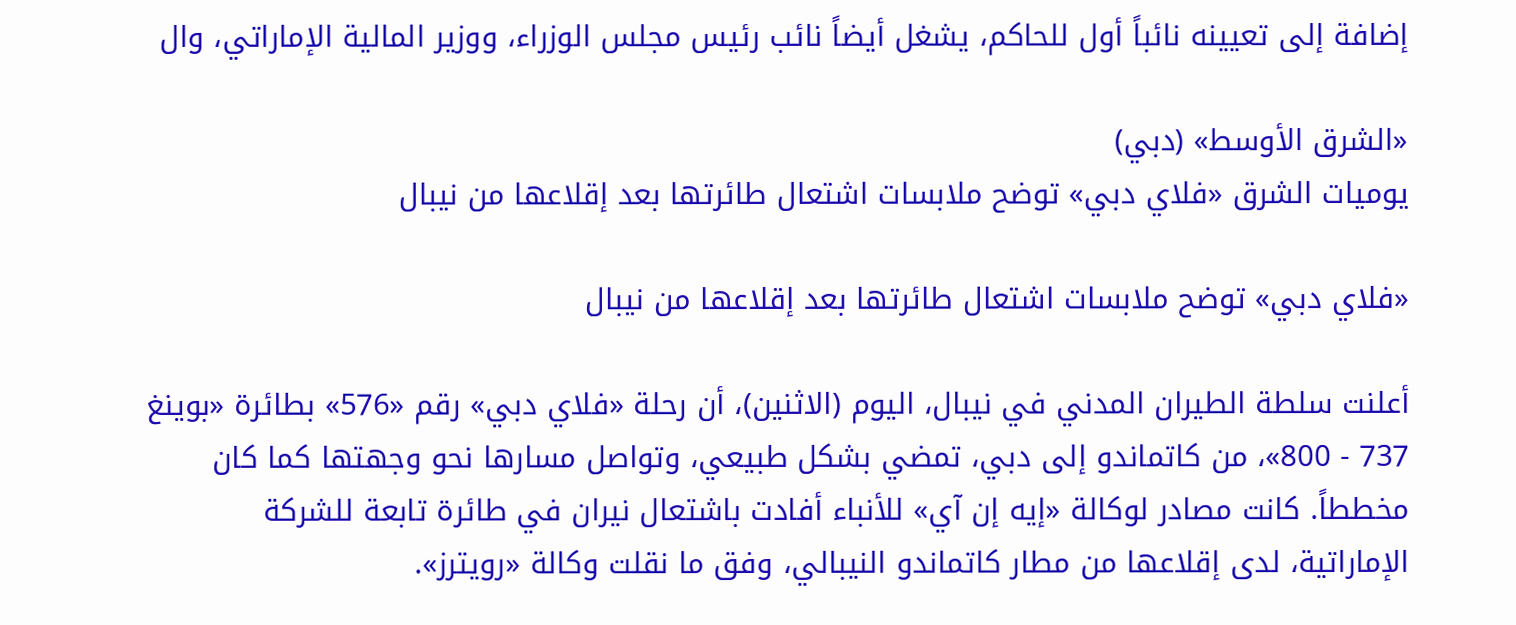إضافة إلى تعيينه نائباً أول للحاكم، يشغل أيضاً نائب رئيس مجلس الوزراء، ووزير المالية الإماراتي، وال

«الشرق الأوسط» (دبي)
يوميات الشرق «فلاي دبي» توضح ملابسات اشتعال طائرتها بعد إقلاعها من نيبال

«فلاي دبي» توضح ملابسات اشتعال طائرتها بعد إقلاعها من نيبال

أعلنت سلطة الطيران المدني في نيبال، اليوم (الاثنين)، أن رحلة «فلاي دبي» رقم «576» بطائرة «بوينغ 737 - 800»، من كاتماندو إلى دبي، تمضي بشكل طبيعي، وتواصل مسارها نحو وجهتها كما كان مخططاً. كانت مصادر لوكالة «إيه إن آي» للأنباء أفادت باشتعال نيران في طائرة تابعة للشركة الإماراتية، لدى إقلاعها من مطار كاتماندو النيبالي، وفق ما نقلت وكالة «رويترز».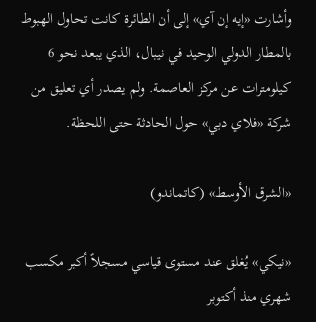وأشارت «إيه إن آي» إلى أن الطائرة كانت تحاول الهبوط بالمطار الدولي الوحيد في نيبال، الذي يبعد نحو 6 كيلومترات عن مركز العاصمة. ولم يصدر أي تعليق من شركة «فلاي دبي» حول الحادثة حتى اللحظة.

«الشرق الأوسط» (كاتماندو)

«نيكي» يُغلق عند مستوى قياسي مسجلاً أكبر مكسب شهري منذ أكتوبر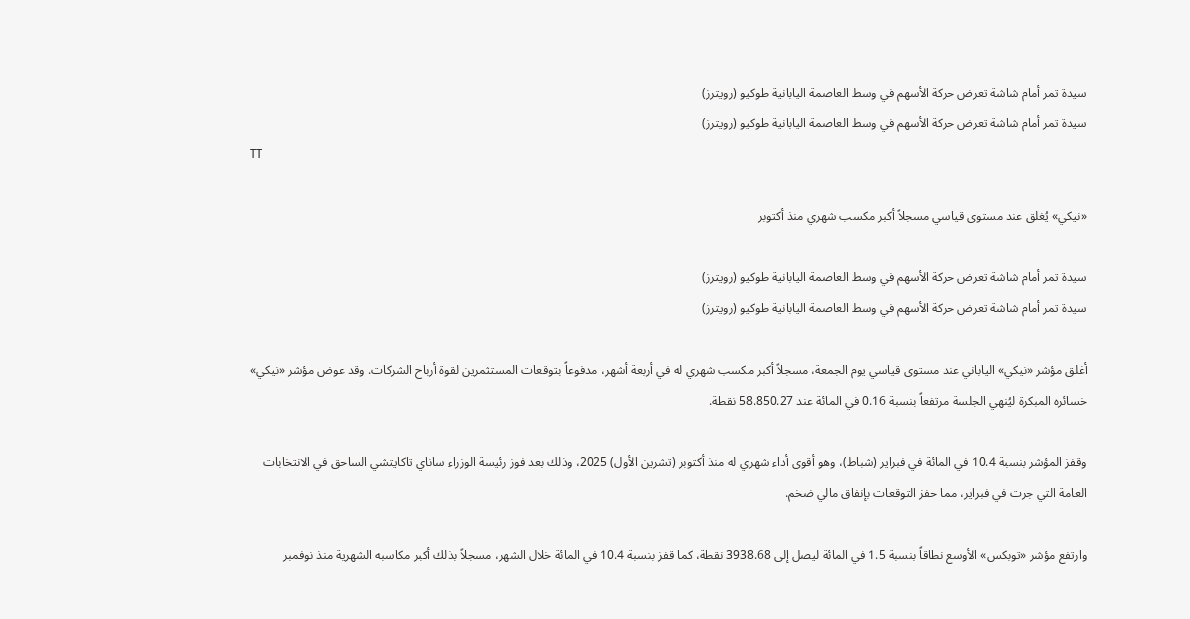سيدة تمر أمام شاشة تعرض حركة الأسهم في وسط العاصمة اليابانية طوكيو (رويترز)
سيدة تمر أمام شاشة تعرض حركة الأسهم في وسط العاصمة اليابانية طوكيو (رويترز)
TT

«نيكي» يُغلق عند مستوى قياسي مسجلاً أكبر مكسب شهري منذ أكتوبر

سيدة تمر أمام شاشة تعرض حركة الأسهم في وسط العاصمة اليابانية طوكيو (رويترز)
سيدة تمر أمام شاشة تعرض حركة الأسهم في وسط العاصمة اليابانية طوكيو (رويترز)

أغلق مؤشر «نيكي» الياباني عند مستوى قياسي يوم الجمعة، مسجلاً أكبر مكسب شهري له في أربعة أشهر، مدفوعاً بتوقعات المستثمرين لقوة أرباح الشركات. وقد عوض مؤشر «نيكي» خسائره المبكرة ليُنهي الجلسة مرتفعاً بنسبة 0.16 في المائة عند 58.850.27 نقطة.

وقفز المؤشر بنسبة 10.4 في المائة في فبراير (شباط)، وهو أقوى أداء شهري له منذ أكتوبر (تشرين الأول) 2025، وذلك بعد فوز رئيسة الوزراء ساناي تاكايتشي الساحق في الانتخابات العامة التي جرت في فبراير، مما حفز التوقعات بإنفاق مالي ضخم.

وارتفع مؤشر «توبكس» الأوسع نطاقاً بنسبة 1.5 في المائة ليصل إلى 3938.68 نقطة، كما قفز بنسبة 10.4 في المائة خلال الشهر، مسجلاً بذلك أكبر مكاسبه الشهرية منذ نوفمبر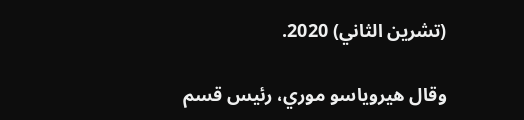(تشرين الثاني) 2020.

وقال هيروياسو موري، رئيس قسم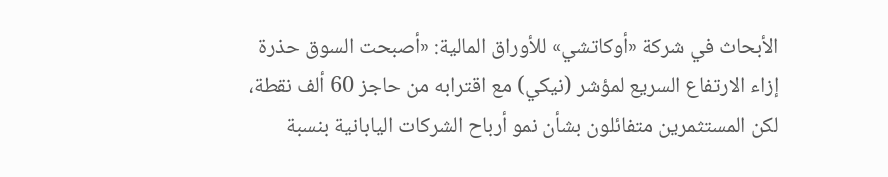الأبحاث في شركة «أوكاتشي» للأوراق المالية: «أصبحت السوق حذرة إزاء الارتفاع السريع لمؤشر (نيكي) مع اقترابه من حاجز 60 ألف نقطة، لكن المستثمرين متفائلون بشأن نمو أرباح الشركات اليابانية بنسبة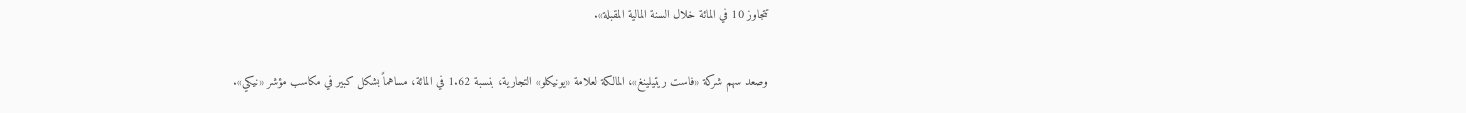تتجاوز 10 في المائة خلال السنة المالية المقبلة».

وصعد سهم شركة «فاست ريتيلينغ»، المالكة لعلامة «يونيكلو» التجارية، بنسبة 1.62 في المائة، مساهماً بشكل كبير في مكاسب مؤشر «نيكي».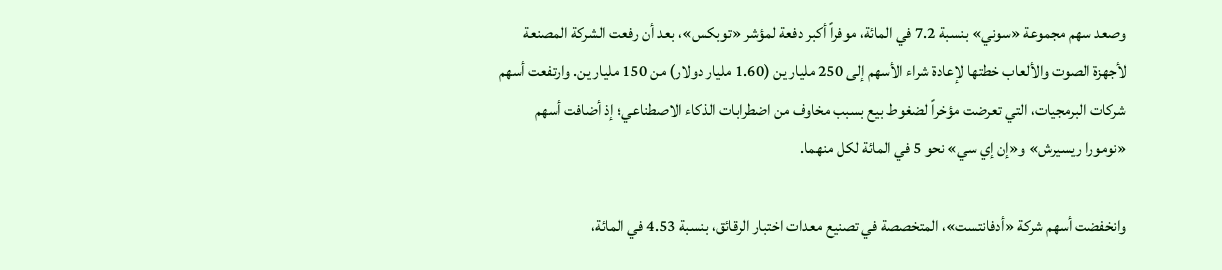وصعد سهم مجموعة «سوني» بنسبة 7.2 في المائة، موفراً أكبر دفعة لمؤشر «توبكس»، بعد أن رفعت الشركة المصنعة لأجهزة الصوت والألعاب خطتها لإعادة شراء الأسهم إلى 250 مليار ين (1.60 مليار دولار) من 150 مليار ين. وارتفعت أسهم شركات البرمجيات، التي تعرضت مؤخراً لضغوط بيع بسبب مخاوف من اضطرابات الذكاء الاصطناعي؛ إذ أضافت أسهم «نومورا ريسيرش» و«إن إي سي» نحو 5 في المائة لكل منهما.

وانخفضت أسهم شركة «أدفانتست»، المتخصصة في تصنيع معدات اختبار الرقائق، بنسبة 4.53 في المائة،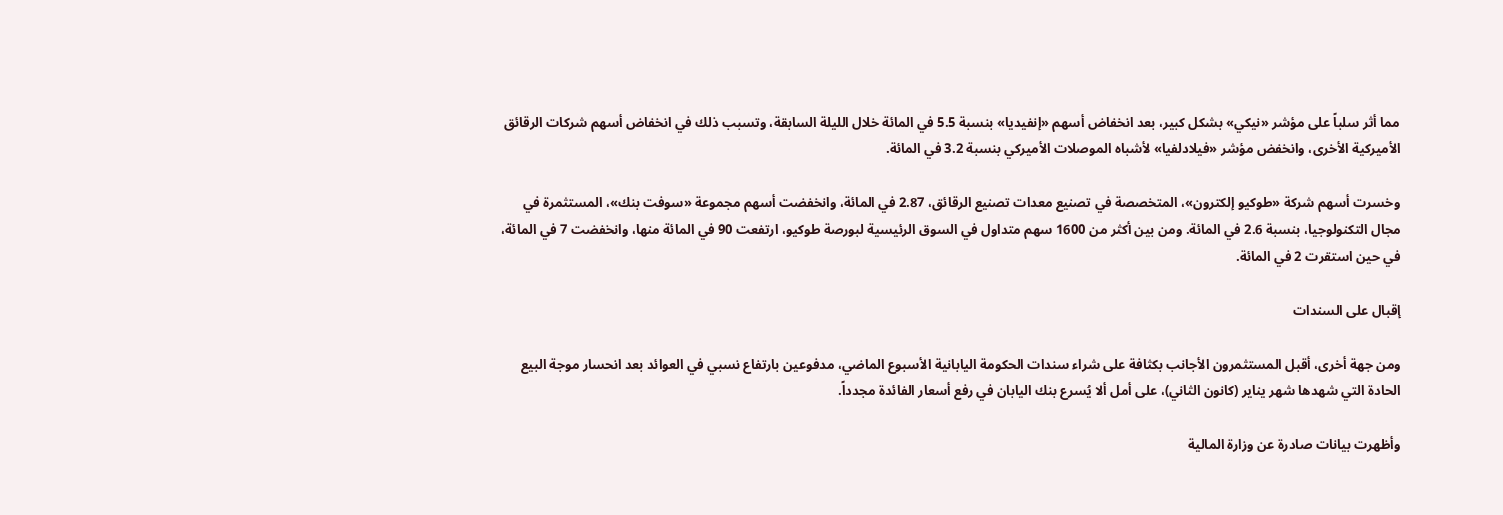مما أثر سلباً على مؤشر «نيكي» بشكل كبير، بعد انخفاض أسهم «إنفيديا» بنسبة 5.5 في المائة خلال الليلة السابقة، وتسبب ذلك في انخفاض أسهم شركات الرقائق الأميركية الأخرى، وانخفض مؤشر «فيلادلفيا» لأشباه الموصلات الأميركي بنسبة 3.2 في المائة.

وخسرت أسهم شركة «طوكيو إلكترون»، المتخصصة في تصنيع معدات تصنيع الرقائق، 2.87 في المائة، وانخفضت أسهم مجموعة «سوفت بنك»، المستثمرة في مجال التكنولوجيا، بنسبة 2.6 في المائة. ومن بين أكثر من 1600 سهم متداول في السوق الرئيسية لبورصة طوكيو، ارتفعت 90 في المائة منها، وانخفضت 7 في المائة، في حين استقرت 2 في المائة.

إقبال على السندات

ومن جهة أخرى، أقبل المستثمرون الأجانب بكثافة على شراء سندات الحكومة اليابانية الأسبوع الماضي، مدفوعين بارتفاع نسبي في العوائد بعد انحسار موجة البيع الحادة التي شهدها شهر يناير (كانون الثاني)، على أمل ألا يُسرع بنك اليابان في رفع أسعار الفائدة مجدداً.

وأظهرت بيانات صادرة عن وزارة المالية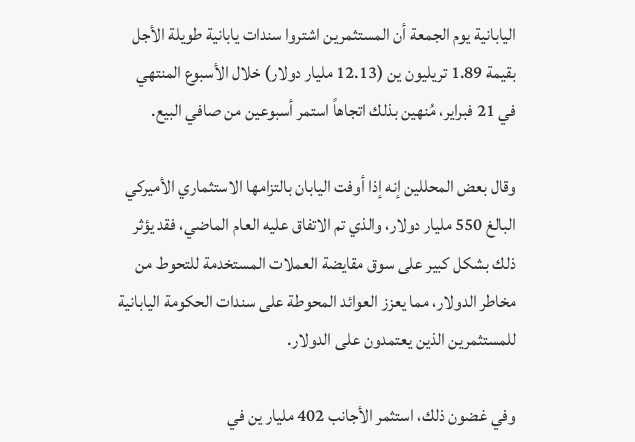اليابانية يوم الجمعة أن المستثمرين اشتروا سندات يابانية طويلة الأجل بقيمة 1.89 تريليون ين (12.13 مليار دولار) خلال الأسبوع المنتهي في 21 فبراير، مُنهين بذلك اتجاهاً استمر أسبوعين من صافي البيع.

وقال بعض المحللين إنه إذا أوفت اليابان بالتزامها الاستثماري الأميركي البالغ 550 مليار دولار، والذي تم الاتفاق عليه العام الماضي، فقد يؤثر ذلك بشكل كبير على سوق مقايضة العملات المستخدمة للتحوط من مخاطر الدولار، مما يعزز العوائد المحوطة على سندات الحكومة اليابانية للمستثمرين الذين يعتمدون على الدولار.

وفي غضون ذلك، استثمر الأجانب 402 مليار ين في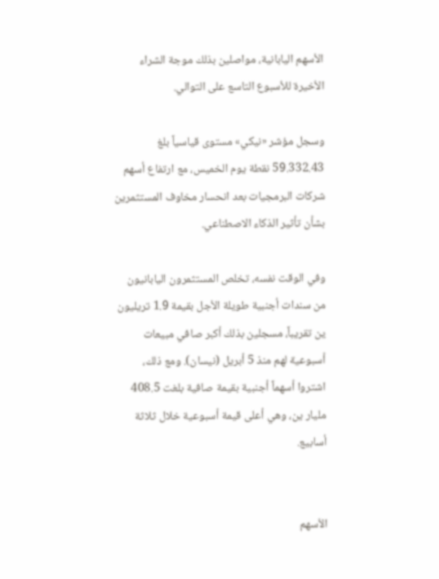الأسهم اليابانية، مواصلين بذلك موجة الشراء الأخيرة للأسبوع التاسع على التوالي.

وسجل مؤشر «نيكي» مستوى قياسياً بلغ 59.332.43 نقطة يوم الخميس، مع ارتفاع أسهم شركات البرمجيات بعد انحسار مخاوف المستثمرين بشأن تأثير الذكاء الاصطناعي.

وفي الوقت نفسه، تخلص المستثمرون اليابانيون من سندات أجنبية طويلة الأجل بقيمة 1.9 تريليون ين تقريباً، مسجلين بذلك أكبر صافي مبيعات أسبوعية لهم منذ 5 أبريل (نيسان). ومع ذلك، اشتروا أسهماً أجنبية بقيمة صافية بلغت 408.5 مليار ين، وهي أعلى قيمة أسبوعية خلال ثلاثة أسابيع.


الأسهم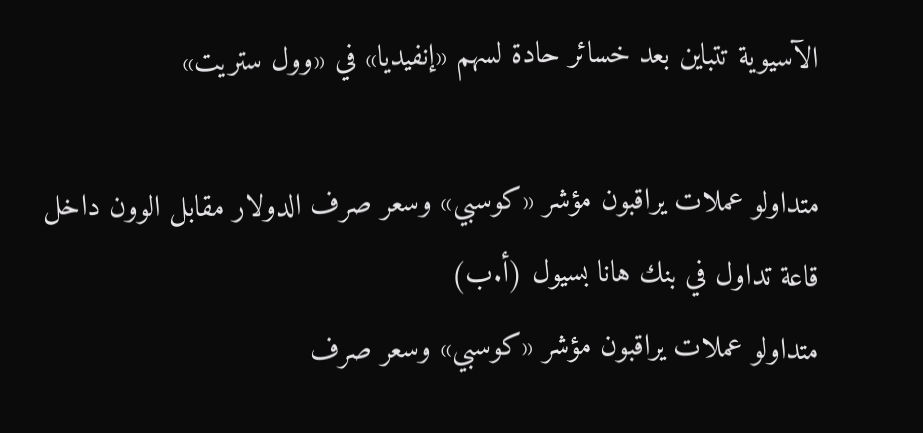الآسيوية تتباين بعد خسائر حادة لسهم «إنفيديا» في «وول ستريت»

متداولو عملات يراقبون مؤشر «كوسبي» وسعر صرف الدولار مقابل الوون داخل قاعة تداول في بنك هانا بسيول (أ.ب)
متداولو عملات يراقبون مؤشر «كوسبي» وسعر صرف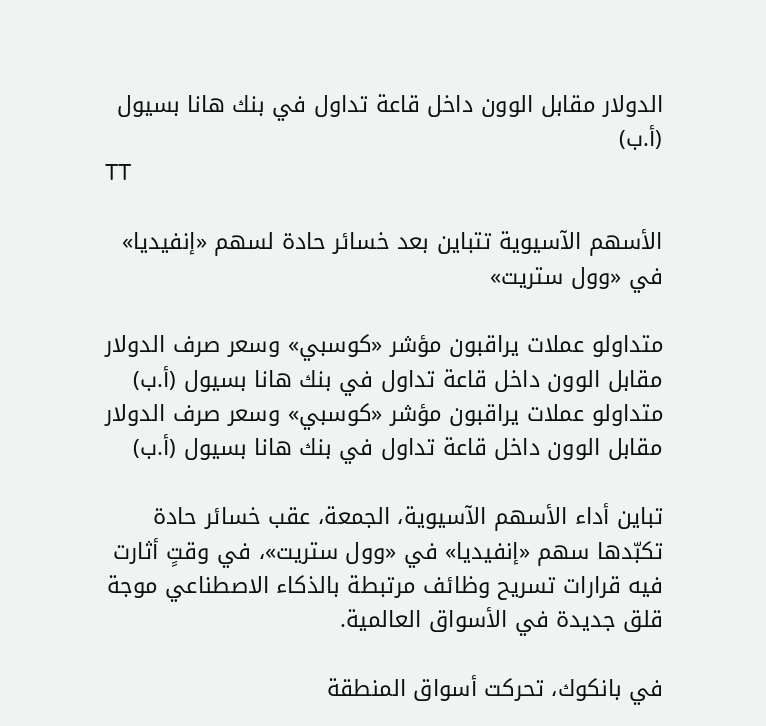الدولار مقابل الوون داخل قاعة تداول في بنك هانا بسيول (أ.ب)
TT

الأسهم الآسيوية تتباين بعد خسائر حادة لسهم «إنفيديا» في «وول ستريت»

متداولو عملات يراقبون مؤشر «كوسبي» وسعر صرف الدولار مقابل الوون داخل قاعة تداول في بنك هانا بسيول (أ.ب)
متداولو عملات يراقبون مؤشر «كوسبي» وسعر صرف الدولار مقابل الوون داخل قاعة تداول في بنك هانا بسيول (أ.ب)

تباين أداء الأسهم الآسيوية، الجمعة، عقب خسائر حادة تكبّدها سهم «إنفيديا» في «وول ستريت»، في وقتٍ أثارت فيه قرارات تسريح وظائف مرتبطة بالذكاء الاصطناعي موجة قلق جديدة في الأسواق العالمية.

في بانكوك، تحركت أسواق المنطقة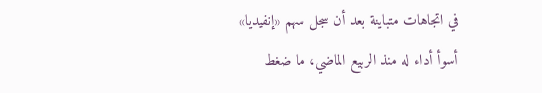في اتجاهات متباينة بعد أن سجل سهم «إنفيديا» أسوأ أداء له منذ الربيع الماضي، ما ضغط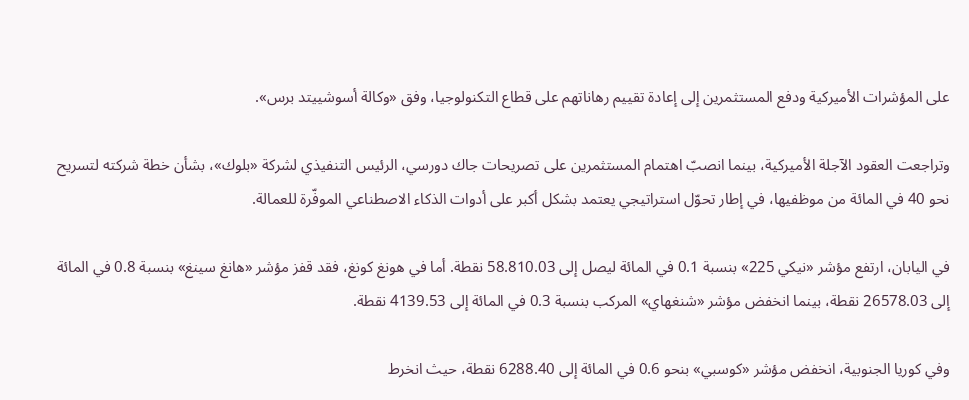على المؤشرات الأميركية ودفع المستثمرين إلى إعادة تقييم رهاناتهم على قطاع التكنولوجيا، وفق «وكالة أسوشييتد برس».

وتراجعت العقود الآجلة الأميركية، بينما انصبّ اهتمام المستثمرين على تصريحات جاك دورسي، الرئيس التنفيذي لشركة «بلوك»، بشأن خطة شركته لتسريح نحو 40 في المائة من موظفيها، في إطار تحوّل استراتيجي يعتمد بشكل أكبر على أدوات الذكاء الاصطناعي الموفّرة للعمالة.

في اليابان، ارتفع مؤشر «نيكي 225» بنسبة 0.1 في المائة ليصل إلى 58.810.03 نقطة. أما في هونغ كونغ، فقد قفز مؤشر «هانغ سينغ» بنسبة 0.8 في المائة إلى 26578.03 نقطة، بينما انخفض مؤشر «شنغهاي» المركب بنسبة 0.3 في المائة إلى 4139.53 نقطة.

وفي كوريا الجنوبية، انخفض مؤشر «كوسبي» بنحو 0.6 في المائة إلى 6288.40 نقطة، حيث انخرط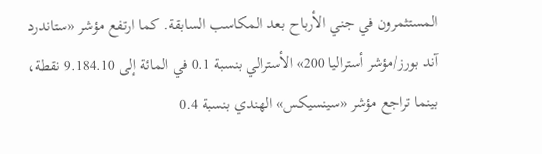المستثمرون في جني الأرباح بعد المكاسب السابقة. كما ارتفع مؤشر «ستاندرد آند بورز/مؤشر أستراليا 200» الأسترالي بنسبة 0.1 في المائة إلى 9.184.10 نقطة، بينما تراجع مؤشر «سينسيكس» الهندي بنسبة 0.4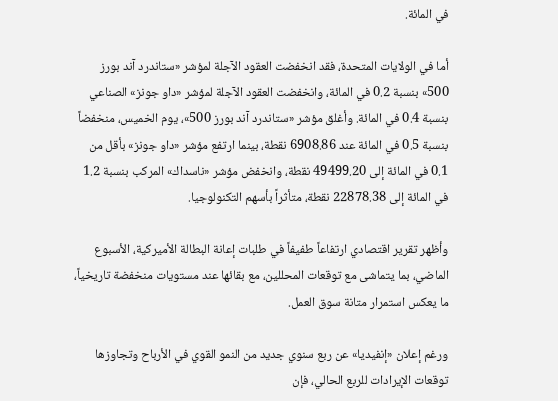في المائة.

أما في الولايات المتحدة، فقد انخفضت العقود الآجلة لمؤشر «ستاندرد آند بورز 500» بنسبة 0.2 في المائة، وانخفضت العقود الآجلة لمؤشر «داو جونز» الصناعي بنسبة 0.4 في المائة. وأغلق مؤشر «ستاندرد آند بورز 500»، يوم الخميس، منخفضاً بنسبة 0.5 في المائة عند 6908.86 نقطة، بينما ارتفع مؤشر «داو جونز» بأقل من 0.1 في المائة إلى 49499.20 نقطة، وانخفض مؤشر «ناسداك» المركب بنسبة 1.2 في المائة إلى 22878.38 نقطة، متأثراً بأسهم التكنولوجيا.

وأظهر تقرير اقتصادي ارتفاعاً طفيفاً في طلبات إعانة البطالة الأميركية، الأسبوع الماضي، بما يتماشى مع توقعات المحللين، مع بقائها عند مستويات منخفضة تاريخياً، ما يعكس استمرار متانة سوق العمل.

ورغم إعلان «إنفيديا» عن ربع سنوي جديد من النمو القوي في الأرباح وتجاوزها توقعات الإيرادات للربع الحالي، فإن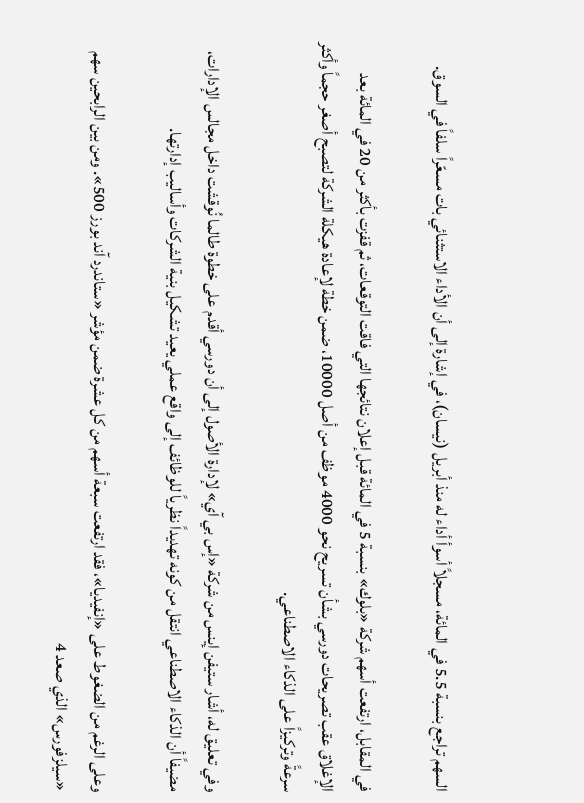السهم تراجع بنسبة 5.5 في المائة، مسجلاً أسوأ أداء له منذ أبريل (نيسان)، في إشارة إلى أن الأداء الاستثنائي بات مسعّراً سلفاً في السوق.

في المقابل، ارتفعت أسهم شركة «بلوك» بنسبة 5 في المائة قبل إعلان نتائجها التي فاقت التوقعات، ثم قفزت بأكثر من 20 في المائة بعد الإغلاق عقب تصريحات دورسي بشأن تسريح نحو 4000 موظف من أصل 10000، ضمن خطة لإعادة هيكلة الشركة لتصبح أصغر حجماً وأكثر سرعةً وتركيزاً على الذكاء الاصطناعي.

وفي تعليق له، أشار ستيفن إينس من شركة «إس بي آي» لإدارة الأصول إلى أن دورسي أقدم على خطوة طالما نُوقشت داخل مجالس الإدارات، مضيفاً أن الذكاء الاصطناعي انتقل من كونه تهديداً نظرياً للوظائف إلى واقع عملي يعيد تشكيل بنية الشركات وأساليب إدارتها.

وعلى الرغم من الضغوط على «إنفيديا»، فقد ارتفعت سبعة أسهم من كل عشرة ضمن مؤشر «ستاندرد آند بورز 500». ومن بين الرابحين سهم «سيلزفورس» الذي صعد 4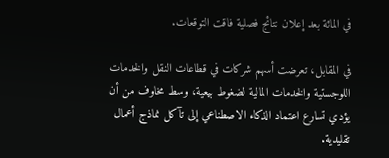في المائة بعد إعلان نتائج فصلية فاقت التوقعات.

في المقابل، تعرضت أسهم شركات في قطاعات النقل والخدمات اللوجستية والخدمات المالية لضغوط بيعية، وسط مخاوف من أن يؤدي تسارع اعتماد الذكاء الاصطناعي إلى تآكل نماذج أعمال تقليدية.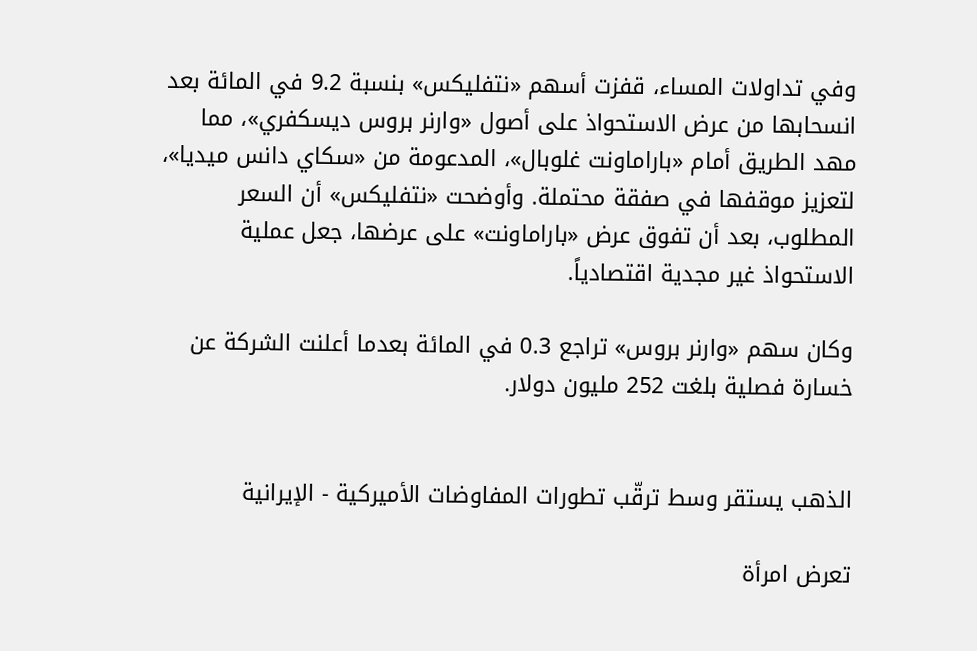وفي تداولات المساء، قفزت أسهم «نتفليكس» بنسبة 9.2 في المائة بعد انسحابها من عرض الاستحواذ على أصول «وارنر بروس ديسكفري»، مما مهد الطريق أمام «باراماونت غلوبال»، المدعومة من «سكاي دانس ميديا»، لتعزيز موقفها في صفقة محتملة. وأوضحت «نتفليكس» أن السعر المطلوب، بعد أن تفوق عرض «باراماونت» على عرضها، جعل عملية الاستحواذ غير مجدية اقتصادياً.

وكان سهم «وارنر بروس» تراجع 0.3 في المائة بعدما أعلنت الشركة عن خسارة فصلية بلغت 252 مليون دولار.


الذهب يستقر وسط ترقّب تطورات المفاوضات الأميركية - الإيرانية

تعرض امرأة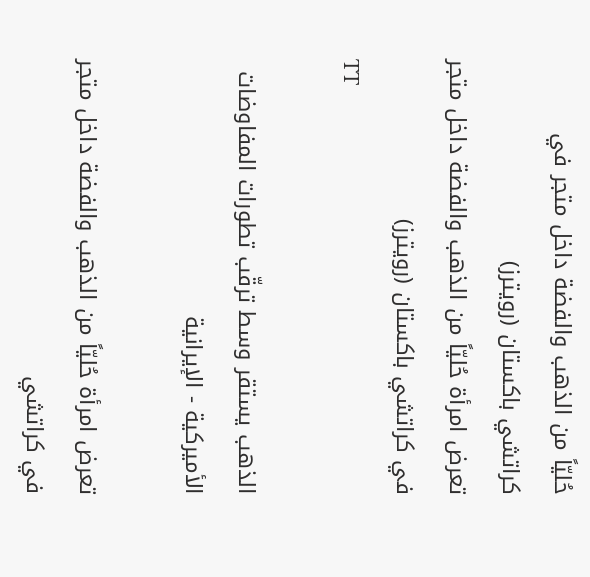حُليّاً من الذهب والفضة داخل متجر في كراتشي باكستان (رويترز)
تعرض امرأة حُليّاً من الذهب والفضة داخل متجر في كراتشي باكستان (رويترز)
TT

الذهب يستقر وسط ترقّب تطورات المفاوضات الأميركية - الإيرانية

تعرض امرأة حُليّاً من الذهب والفضة داخل متجر في كراتشي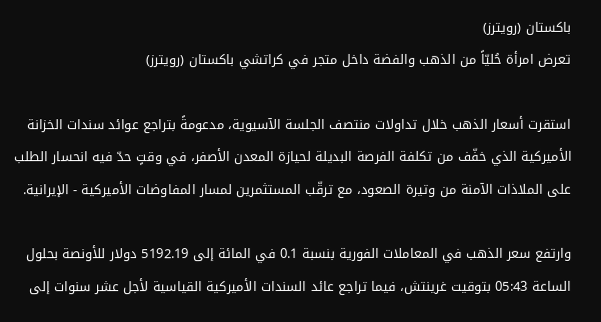باكستان (رويترز)
تعرض امرأة حُليّاً من الذهب والفضة داخل متجر في كراتشي باكستان (رويترز)

استقرت أسعار الذهب خلال تداولات منتصف الجلسة الآسيوية، مدعومةً بتراجع عوائد سندات الخزانة الأميركية الذي خفّف من تكلفة الفرصة البديلة لحيازة المعدن الأصفر، في وقتٍ حدّ فيه انحسار الطلب على الملاذات الآمنة من وتيرة الصعود، مع ترقّب المستثمرين لمسار المفاوضات الأميركية - الإيرانية.

وارتفع سعر الذهب في المعاملات الفورية بنسبة 0.1 في المائة إلى 5192.19 دولار للأونصة بحلول الساعة 05:43 بتوقيت غرينتش، فيما تراجع عائد السندات الأميركية القياسية لأجل عشر سنوات إلى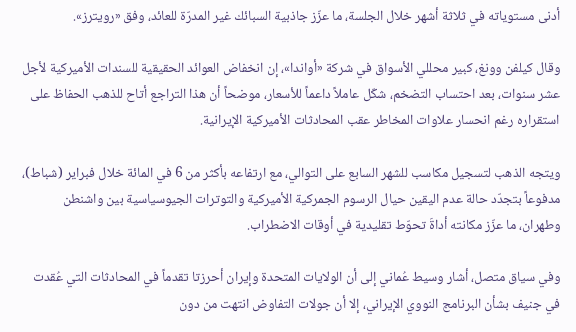أدنى مستوياته في ثلاثة أشهر خلال الجلسة، ما عزّز جاذبية السبائك غير المدرّة للعائد، وفق «رويترز».

وقال كيلفن وونغ، كبير محللي الأسواق في شركة «أواندا»، إن انخفاض العوائد الحقيقية للسندات الأميركية لأجل عشر سنوات، بعد احتساب التضخم، شكّل عاملاً داعماً للأسعار، موضحاً أن هذا التراجع أتاح للذهب الحفاظ على استقراره رغم انحسار علاوات المخاطر عقب المحادثات الأميركية الإيرانية.

ويتجه الذهب لتسجيل مكاسب للشهر السابع على التوالي، مع ارتفاعه بأكثر من 6 في المائة خلال فبراير (شباط)، مدفوعاً بتجدّد حالة عدم اليقين حيال الرسوم الجمركية الأميركية والتوترات الجيوسياسية بين واشنطن وطهران، ما عزّز مكانته أداةَ تحوّط تقليدية في أوقات الاضطراب.

وفي سياق متصل، أشار وسيط عُماني إلى أن الولايات المتحدة وإيران أحرزتا تقدماً في المحادثات التي عُقدت في جنيف بشأن البرنامج النووي الإيراني، إلا أن جولات التفاوض انتهت من دون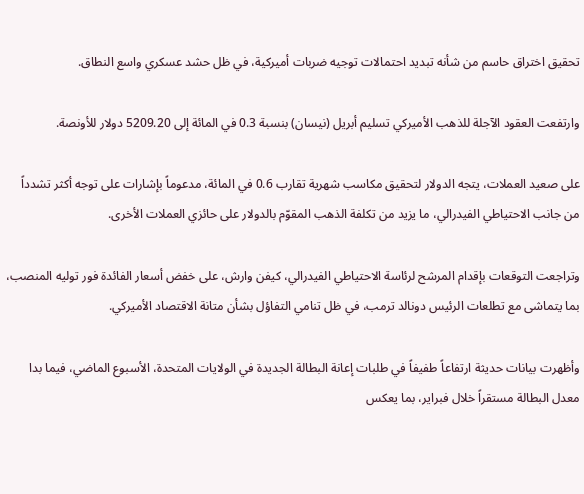تحقيق اختراق حاسم من شأنه تبديد احتمالات توجيه ضربات أميركية، في ظل حشد عسكري واسع النطاق.

وارتفعت العقود الآجلة للذهب الأميركي تسليم أبريل (نيسان) بنسبة 0.3 في المائة إلى 5209.20 دولار للأونصة.

على صعيد العملات، يتجه الدولار لتحقيق مكاسب شهرية تقارب 0.6 في المائة، مدعوماً بإشارات على توجه أكثر تشدداً من جانب الاحتياطي الفيدرالي، ما يزيد من تكلفة الذهب المقوّم بالدولار على حائزي العملات الأخرى.

وتراجعت التوقعات بإقدام المرشح لرئاسة الاحتياطي الفيدرالي، كيفن وارش، على خفض أسعار الفائدة فور توليه المنصب، بما يتماشى مع تطلعات الرئيس دونالد ترمب، في ظل تنامي التفاؤل بشأن متانة الاقتصاد الأميركي.

وأظهرت بيانات حديثة ارتفاعاً طفيفاً في طلبات إعانة البطالة الجديدة في الولايات المتحدة، الأسبوع الماضي، فيما بدا معدل البطالة مستقراً خلال فبراير، بما يعكس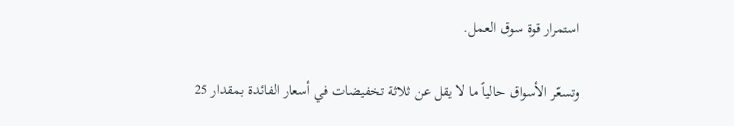استمرار قوة سوق العمل.

وتسعّر الأسواق حالياً ما لا يقل عن ثلاثة تخفيضات في أسعار الفائدة بمقدار 25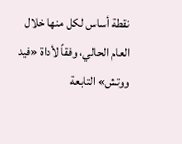نقطة أساس لكل منها خلال العام الحالي، وفقاً لأداة «فيد ووتش» التابعة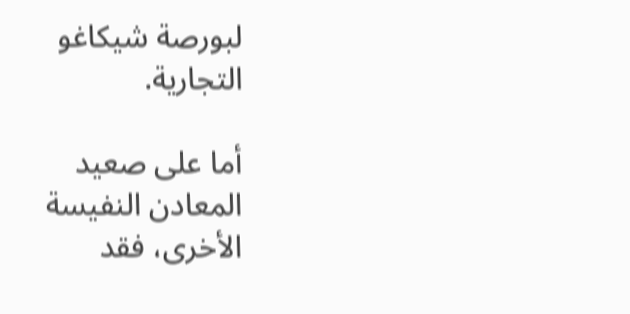لبورصة شيكاغو التجارية.

أما على صعيد المعادن النفيسة الأخرى، فقد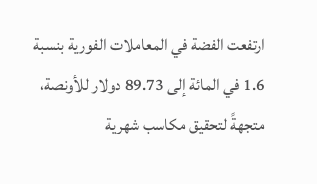ارتفعت الفضة في المعاملات الفورية بنسبة 1.6 في المائة إلى 89.73 دولار للأونصة، متجهةً لتحقيق مكاسب شهرية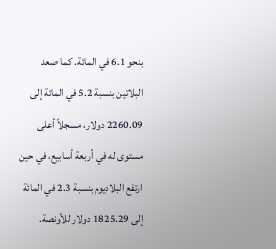بنحو 6.1 في المائة. كما صعد البلاتين بنسبة 5.2 في المائة إلى 2260.09 دولار، مسجلاً أعلى مستوى له في أربعة أسابيع، في حين ارتفع البلاديوم بنسبة 2.3 في المائة إلى 1825.29 دولار للأونصة.